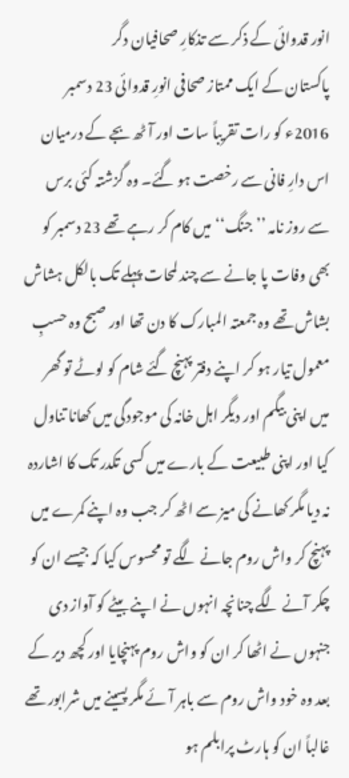انور قدوائی کے ذکر سے تذکارِ صحافیان دگر
پاکستان کے ایک ممتاز صحافی انورِ قدوائی 23 دسمبر 2016ء کو رات تقریباً سات اور آٹھ بجے کے درمیان اس دارِ فانی سے رخصت ہو گئے۔ وہ گزشتہ کئی برس سے روز نامہ ’’جنگ‘‘ میں کام کر رہے تھے 23 دسمبر کو بھی وفات پا جانے سے چند لمحات پہلے تک بالکل ہشاش بشاش تھے وہ جمعتہ المبارک کا دن تھا اور صبح وہ حسبِ معمول تیار ہو کر اپنے دفتر پہنچ گئے شام کو لوٹے تو گھر میں اپنی بیگم اور دیگر اہل خانہ کی موجودگی میں کھانا تناول کیا اور اپنی طبیعت کے بارے میں کسی تکدر تک کا اشاردہ نہ دیا مگر کھانے کی میز سے اٹھ کر جب وہ اپنے کمرے میں پہنچ کر واش روم جانے لگے تو محسوس کیا کہ جیسے ان کو چکر آنے لگے چنانچہ انہوں نے اپنے بیٹے کو آواز دی جنہوں نے اٹھا کر ان کو واش روم پہنچایا اور کچھ دیر کے بعد وہ خود واش روم سے باہر آئے مگر پسینے میں شرابور تھے غالباً ان کو ہارٹ پرابلم ہو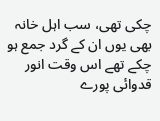چکی تھی، سب اہل خانہ بھی یوں ان کے گرد جمع ہو چکے تھے اس وقت انور قدوائی پورے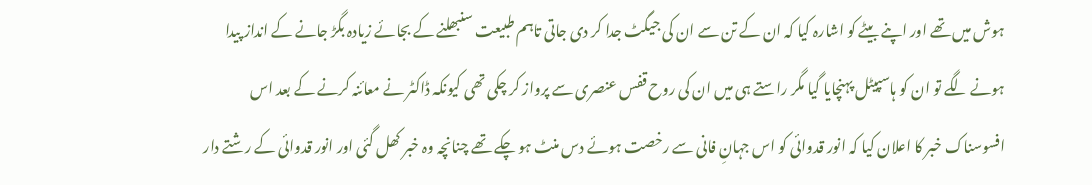ہوش میں تھے اور اپنے بیٹے کو اشارہ کیا کہ ان کے تن سے ان کی جیگٹ جدا کر دی جاتی تاہم طبیعت سنبھلنے کے بجائے زیادہ بگڑ جانے کے انداز پیدا ہونے لگے تو ان کو ہاسپیٹل پہنچایا گیا مگر راستے ہی میں ان کی روح قفس عنصری سے پرواز کر چکی تھی کیونکہ ڈاکٹر نے معائنہ کرنے کے بعد اس افسوسناک خبر کا اعلان کیا کہ انور قدوائی کو اس جہانِ فانی سے رخصت ہوئے دس منٹ ہو چکے تھے چنانچہ وہ خبر کھل گئی اور انور قدوائی کے رشتے دار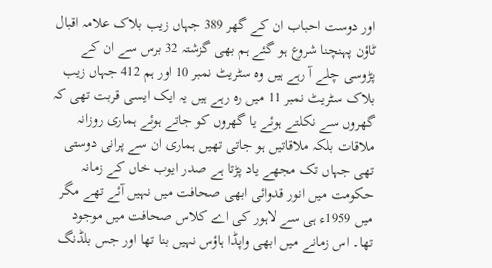اور دوست احباب ان کے گھر 389 جہاں زیب بلاک علامہ اقبال ٹاؤن پہنچنا شروع ہو گئے ہم بھی گزشتہ 32 برس سے ان کے پڑوسی چلے آ رہے ہیں وہ سٹریٹ نمبر 10 اور ہم 412 جہاں زیب بلاک سٹریٹ نمبر 11 میں رہ رہے ہیں یہ ایک ایسی قربت تھی کہ گھروں سے نکلتے ہوئے یا گھروں کو جاتے ہوئے ہماری روزانہ ملاقات بلکہ ملاقاتیں ہو جاتی تھیں ہماری ان سے پرانی دوستی تھی جہاں تک مجھے یاد پڑتا ہے صدر ایوب خاں کے زمانہ حکومت میں انور قدوائی ابھی صحافت میں نہیں آئے تھے مگر میں 1959ء ہی سے لاہور کی اے کلاس صحافت میں موجود تھا۔ اس زمانے میں ابھی واپڈا ہاؤس نہیں بنا تھا اور جس بلڈنگ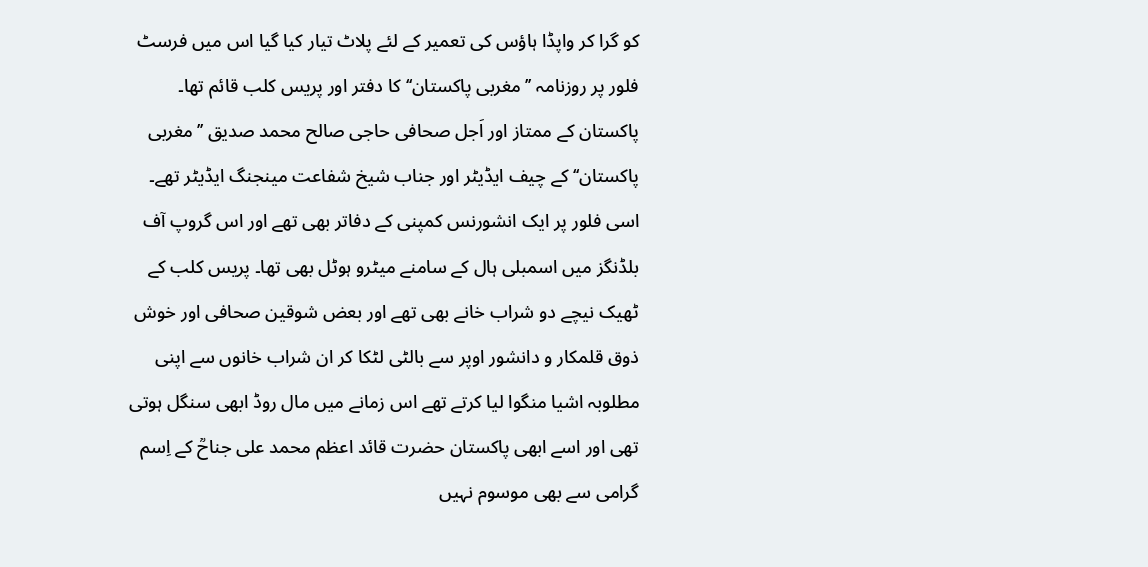کو گرا کر واپڈا ہاؤس کی تعمیر کے لئے پلاٹ تیار کیا گیا اس میں فرسٹ فلور پر روزنامہ ’’مغربی پاکستان‘‘ کا دفتر اور پریس کلب قائم تھا۔ پاکستان کے ممتاز اور اَجل صحافی حاجی صالح محمد صدیق ’’مغربی پاکستان‘‘ کے چیف ایڈیٹر اور جناب شیخ شفاعت مینجنگ ایڈیٹر تھے۔ اسی فلور پر ایک انشورنس کمپنی کے دفاتر بھی تھے اور اس گروپ آف بلڈنگز میں اسمبلی ہال کے سامنے میٹرو ہوٹل بھی تھا۔ پریس کلب کے ٹھیک نیچے دو شراب خانے بھی تھے اور بعض شوقین صحافی اور خوش ذوق قلمکار و دانشور اوپر سے بالٹی لٹکا کر ان شراب خانوں سے اپنی مطلوبہ اشیا منگوا لیا کرتے تھے اس زمانے میں مال روڈ ابھی سنگل ہوتی تھی اور اسے ابھی پاکستان حضرت قائد اعظم محمد علی جناحؒ کے اِسم گرامی سے بھی موسوم نہیں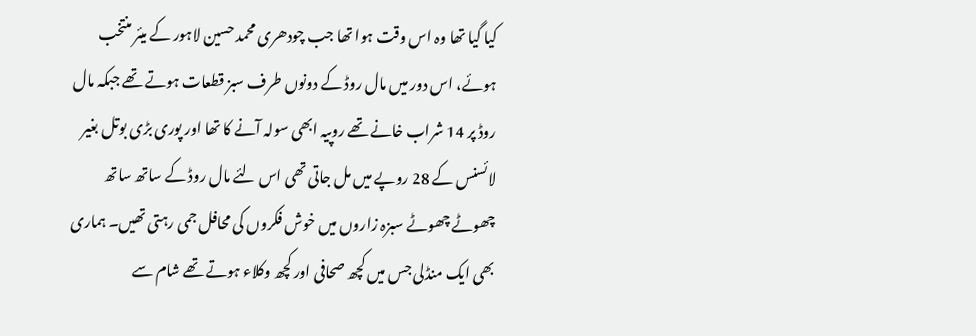کیا گیا تھا وہ اس وقت ہوا تھا جب چودھری محمد حسین لاہور کے میئر منتخب ہوئے، اس دور میں مال روڈ کے دونوں طرف سبز قطعات ہوتے تھے جبکہ مال روڈ پر 14 شراب خانے تھے روپیہ ابھی سولہ آنے کا تھا اور پوری بڑی بوتل بغیر لائسنس کے 28 روپے میں مل جاتی تھی اس لئے مال روڈ کے ساتھ ساتھ چھوٹے چھوٹے سبزہ زاروں میں خوش فکروں کی محافل جمی رہتی تھیں۔ ہماری بھی ایک منڈلی جس میں کچھ صحافی اور کچھ وکلاء ہوتے تھے شام سے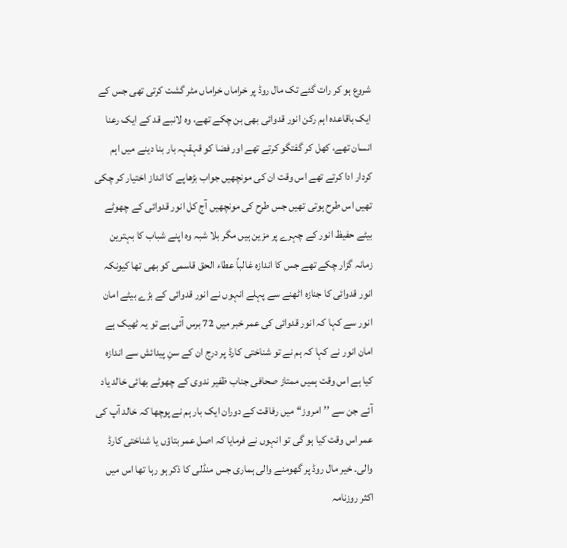شروع ہو کر رات گئے تک مال روڈ پر خراماں خراماں مٹر گشت کرتی تھی جس کے ایک باقاعدہ اہم رکن انور قدوائی بھی بن چکے تھے، وہ لانبے قد کے ایک رعنا انسان تھے، کھل کر گفتگو کرتے تھے اور فضا کو قہقہہ بار بنا دینے میں اہم کردار ادا کرتے تھے اس وقت ان کی مونچھیں جواب بڑھاپے کا انداز اختیار کر چکی تھیں اس طرح ہوتی تھیں جس طرح کی مونچھیں آج کل انور قدوائی کے چھوٹے بیٹے حفیظ انور کے چہرے پر مزین ہیں مگر بلا شبہ وہ اپنے شباب کا بہترین زمانہ گزار چکے تھے جس کا اندازہ غالباً عطاء الحق قاسمی کو بھی تھا کیونکہ انور قدوائی کا جنازہ اٹھنے سے پہلے انہوں نے انور قدوائی کے بڑے بیٹے امان انور سے کہا کہ انور قدوائی کی عمر خبر میں 72 برس آئی ہے تو یہ ٹھیک ہے امان انور نے کہا کہ ہم نے تو شناختی کارڈ پر درج ان کے سنِ پیدائش سے اندازہ کیا ہے اس وقت ہمیں ممتاز صحافی جناب ظفیر ندوی کے چھوٹے بھائی خالد یاد آئے جن سے ’’امروز‘‘ میں رفاقت کے دوران ایک بار ہم نے پوچھا کہ خالد آپ کی عمر اس وقت کیا ہو گی تو انہوں نے فرمایا کہ اصل عمر بتاؤں یا شناختی کارڈ والی۔ خیر مال روڈ پر گھومنے والی ہماری جس منڈلی کا ذکر ہو رہا تھا اس میں اکثر روزنامہ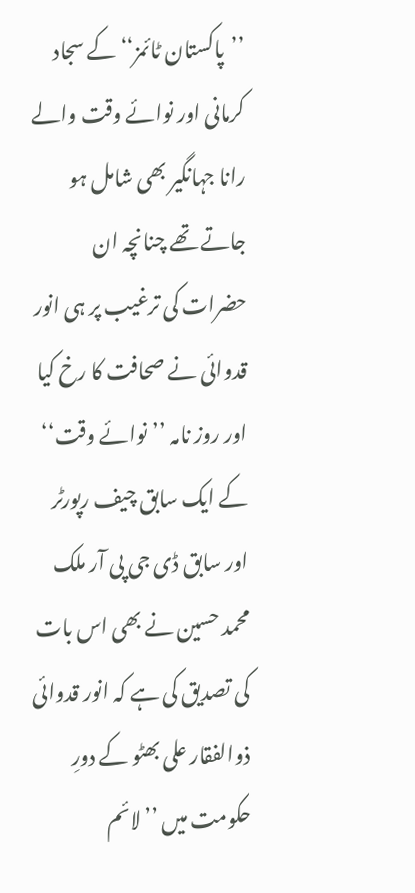’’پاکستان ٹائمز‘‘ کے سجاد کرمانی اور نوائے وقت والے رانا جہانگیر بھی شامل ہو جاتے تھے چنانچہ ان حضرات کی ترغیب پر ہی انور قدوائی نے صحافت کا رخ کیا اور روز نامہ ’’نوائے وقت‘‘ کے ایک سابق چیف رپورٹر اور سابق ڈی جی پی آر ملک محمد حسین نے بھی اس بات کی تصدیق کی ہے کہ انور قدوائی ذوالفقار علی بھٹو کے دورِ حکومت میں ’’لائم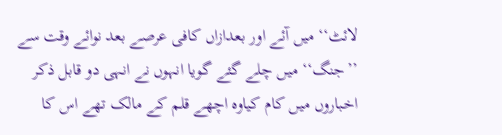لائٹ‘‘ میں آئے اور بعدازاں کافی عرصے بعد نوائے وقت سے ’’جنگ‘‘ میں چلے گئے گویا انہوں نے انہی دو قابل ذکر اخباروں میں کام کیاوہ اچھے قلم کے مالک تھے اس کا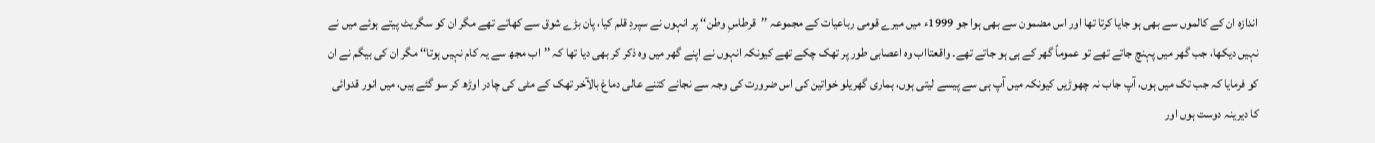اندازہ ان کے کالموں سے بھی ہو جایا کرتا تھا اور اس مضمون سے بھی ہوا جو 1999ء میں میرے قومی رباعیات کے مجموعہ ’’قرطاسِ وطن‘‘ پر انہوں نے سپردِ قلم کیا، پان بڑے شوق سے کھاتے تھے مگر ان کو سگریٹ پیتے ہوئے میں نے نہیں دیکھا، جب گھر میں پہنچ جاتے تھے تو عموماً گھر کے ہی ہو جاتے تھے۔ واقعتااب وہ اعصابی طور پر تھک چکے تھے کیونکہ انہوں نے اپنے گھر میں وہ ذکر کر بھی دیا تھا کہ ’’اب مجھ سے یہ کام نہیں ہوتا‘‘ مگر ان کی بیگم نے ان کو فرمایا کہ جب تک میں ہوں، آپ جاب نہ چھوڑیں کیونکہ میں آپ ہی سے پیسے لیتی ہوں، ہماری گھریلو خواتین کی اس ضرورت کی وجہ سے نجانے کتنے عالی دماغ بالآخر تھک کے مٹی کی چادر اوڑھ کر سو گئے ہیں، میں انور قدوائی کا دیرینہ دوست ہوں اور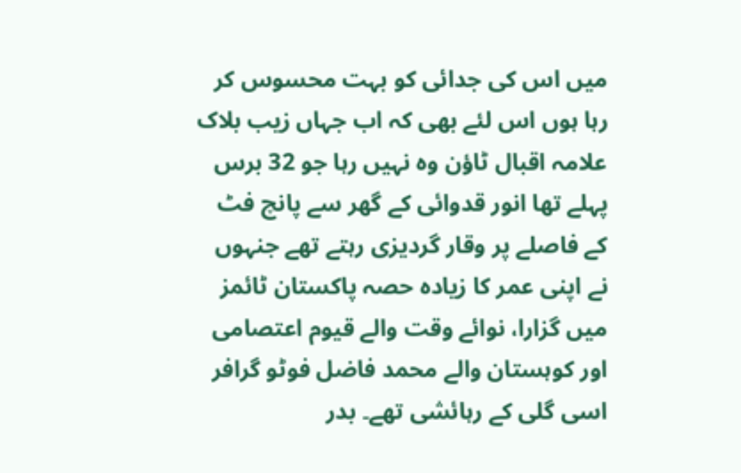میں اس کی جدائی کو بہت محسوس کر رہا ہوں اس لئے بھی کہ اب جہاں زیب بلاک علامہ اقبال ٹاؤن وہ نہیں رہا جو 32 برس پہلے تھا انور قدوائی کے گھر سے پانچ فٹ کے فاصلے پر وقار گردیزی رہتے تھے جنہوں نے اپنی عمر کا زیادہ حصہ پاکستان ٹائمز میں گزارا، نوائے وقت والے قیوم اعتصامی اور کوہستان والے محمد فاضل فوٹو گرافر اسی گلی کے رہائشی تھے۔ بدر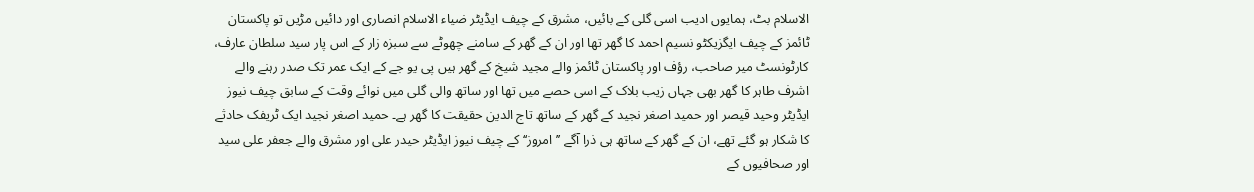الاسلام بٹ، ہمایوں ادیب اسی گلی کے بائیں، مشرق کے چیف ایڈیٹر ضیاء الاسلام انصاری اور دائیں مڑیں تو پاکستان ٹائمز کے چیف ایگزیکٹو نسیم احمد کا گھر تھا اور ان کے گھر کے سامنے چھوٹے سے سبزہ زار کے اس پار سید سلطان عارف، کارٹونسٹ میر صاحب، رؤف اور پاکستان ٹائمز والے مجید شیخ کے گھر ہیں پی یو جے کے ایک عمر تک صدر رہنے والے اشرف طاہر کا گھر بھی جہاں زیب بلاک کے اسی حصے میں تھا اور ساتھ والی گلی میں نوائے وقت کے سابق چیف نیوز ایڈیٹر وحید قیصر اور حمید اصغر نجید کے گھر کے ساتھ تاج الدین حقیقت کا گھر ہے۔ حمید اصغر نجید ایک ٹریفک حادثے کا شکار ہو گئے تھے، ان کے گھر کے ساتھ ہی ذرا آگے ’’امروز‘‘ کے چیف نیوز ایڈیٹر حیدر علی اور مشرق والے جعفر علی سید اور صحافیوں کے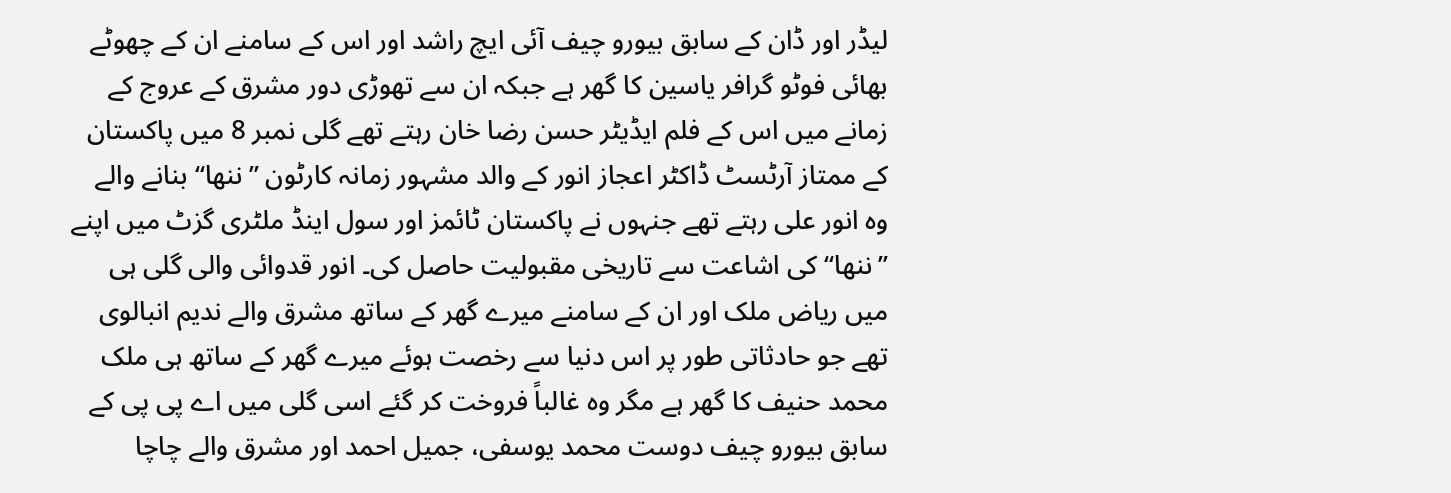لیڈر اور ڈان کے سابق بیورو چیف آئی ایچ راشد اور اس کے سامنے ان کے چھوٹے بھائی فوٹو گرافر یاسین کا گھر ہے جبکہ ان سے تھوڑی دور مشرق کے عروج کے زمانے میں اس کے فلم ایڈیٹر حسن رضا خان رہتے تھے گلی نمبر 8 میں پاکستان کے ممتاز آرٹسٹ ڈاکٹر اعجاز انور کے والد مشہور زمانہ کارٹون ’’ننھا‘‘ بنانے والے وہ انور علی رہتے تھے جنہوں نے پاکستان ٹائمز اور سول اینڈ ملٹری گزٹ میں اپنے ’’ننھا‘‘ کی اشاعت سے تاریخی مقبولیت حاصل کی۔ انور قدوائی والی گلی ہی میں ریاض ملک اور ان کے سامنے میرے گھر کے ساتھ مشرق والے ندیم انبالوی تھے جو حادثاتی طور پر اس دنیا سے رخصت ہوئے میرے گھر کے ساتھ ہی ملک محمد حنیف کا گھر ہے مگر وہ غالباً فروخت کر گئے اسی گلی میں اے پی پی کے سابق بیورو چیف دوست محمد یوسفی، جمیل احمد اور مشرق والے چاچا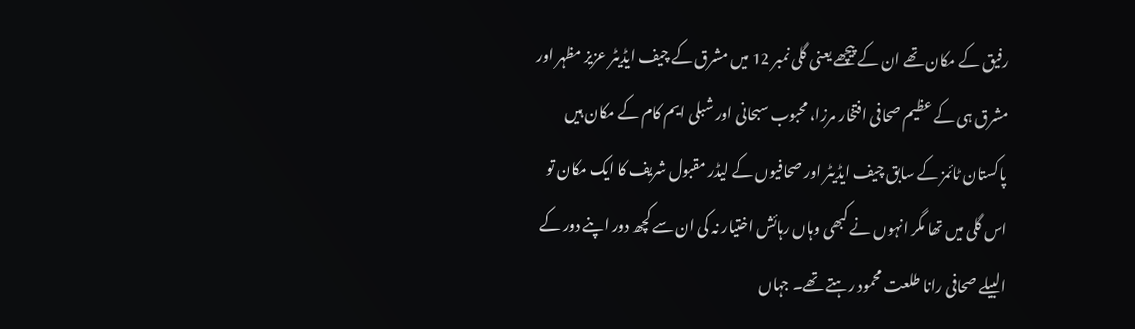رفیق کے مکان تھے ان کے پیچھے یعنی گلی نمبر 12 میں مشرق کے چیف ایڈیٹر عزیز مظہر اور مشرق ہی کے عظیم صحافی افتخار مرزا، محبوب سبحانی اور شبلی ایم کام کے مکان ہیں پاکستان ٹائمز کے سابق چیف ایڈیٹر اور صحافیوں کے لیڈر مقبول شریف کا ایک مکان تو اس گلی میں تھا مگر انہوں نے کبھی وہاں رہائش اختیار نہ کی ان سے کچھ دور اپنے دور کے البیلے صحافی رانا طلعت محمود رہتے تھے۔ جہاں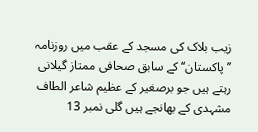زیب بلاک کی مسجد کے عقب میں روزنامہ ’’پاکستان‘‘ کے سابق صحافی ممتاز گیلانی رہتے ہیں جو برصغیر کے عظیم شاعر الطاف مشہدی کے بھانجے ہیں گلی نمبر 13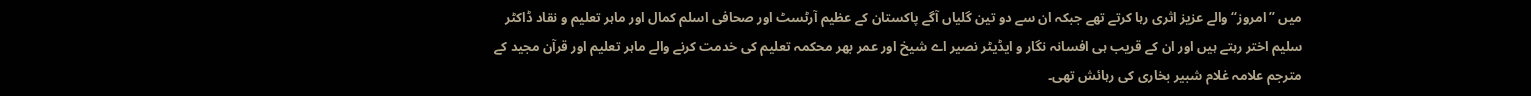میں ’’امروز‘‘ والے عزیز اثری رہا کرتے تھے جبکہ ان سے دو تین گلیاں آگے پاکستان کے عظیم آرٹسٹ اور صحافی اسلم کمال اور ماہر تعلیم و نقاد ڈاکٹر سلیم اختر رہتے ہیں اور ان کے قریب ہی افسانہ نگار و ایڈیٹر نصیر اے شیخ اور عمر بھر محکمہ تعلیم کی خدمت کرنے والے ماہر تعلیم اور قرآن مجید کے مترجم علامہ غلام شبیر بخاری کی رہائش تھی۔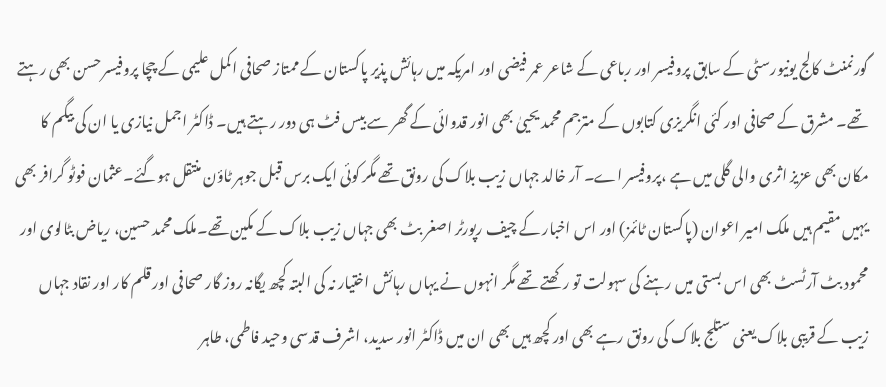گورنمنٹ کالج یونیورسٹی کے سابق پروفیسر اور رباعی کے شاعر عمر فیضی اور امریکہ میں رہائش پذیر پاکستان کے ممتاز صحافی اکمل علیمی کے چچا پروفیسر حسن بھی رہتے تھے۔ مشرق کے صحافی اور کئی انگریزی کتابوں کے مترجم محمد یحییٰ بھی انور قدوائی کے گھر سے بیس فٹ ہی دور رہتے ہیں۔ ڈاکٹر اجمل نیازی یا ان کی بیگم کا مکان بھی عزیز اثری والی گلی میں ہے ،پروفیسر اے۔ آر خالد جہاں زیب بلاک کی رونق تھے مگر کوئی ایک برس قبل جوہر ٹاؤن منتقل ہوگئے۔عثمان فوٹو گرافر بھی یہیں مقیم ہیں ملک امیر اعوان (پاکستان ٹائمز) اور اس اخبار کے چیف رپورٹر اصغر بٹ بھی جہاں زیب بلاک کے مکین تھے۔ملک محمد حسین، ریاض بٹالوی اور محمود بٹ آرٹسٹ بھی اس بستی میں رہنے کی سہولت تو رکھتے تھے مگر انہوں نے یہاں رہائش اختیار نہ کی البتہ کچھ یگانہ روز گار صحافی اور قلم کار اور نقاد جہاں زیب کے قریبی بلاک یعنی ستلج بلاک کی رونق رہے بھی اور کچھ ہیں بھی ان میں ڈاکٹر انور سدید، اشرف قدسی وحید فاطمی، طاہر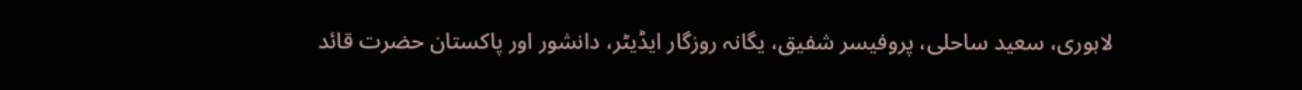لاہوری، سعید ساحلی، پروفیسر شفیق، یگانہ روزگار ایڈیٹر، دانشور اور پاکستان حضرت قائد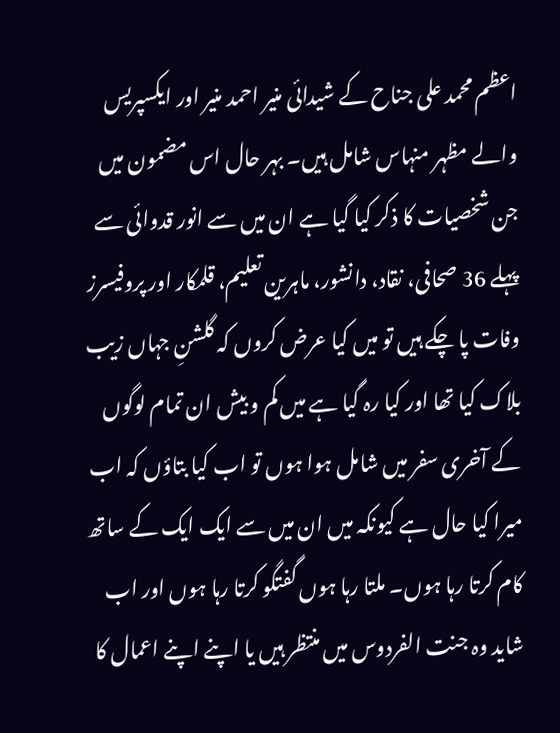اعظم محمد علی جناح کے شیدائی منیر احمد منیر اور ایکسپریس والے مظہر منہاس شامل ہیں۔ بہر حال اس مضمون میں جن شخصیات کا ذکر کیا گیا ہے ان میں سے انور قدوائی سے پہلے 36 صحافی، نقاد، دانشور، ماہرین تعلیم، قلمکار اور پروفیسرز وفات پا چکے ہیں تو میں کیا عرض کروں کہ گلشنِ جہاں زیب بلاک کیا تھا اور کیا رہ گیا ہے میں کم و بیش ان تمام لوگوں کے آخری سفر میں شامل ہوا ہوں تو اب کیا بتاؤں کہ اب میرا کیا حال ہے کیونکہ میں ان میں سے ایک ایک کے ساتھ کام کرتا رہا ہوں۔ ملتا رہا ہوں گفتگو کرتا رہا ہوں اور اب شاید وہ جنت الفردوس میں منتظر ہیں یا اپنے اپنے اعمال کا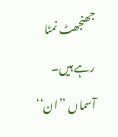جھنجھٹ نمٹا رہے ہیں۔
آسماں ’’ان‘‘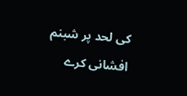کی لحد پر شبنم افشانی کرے